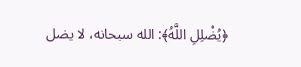﴿يُضْلِلِ اللَّهُ﴾: الله سبحانه، لا يضل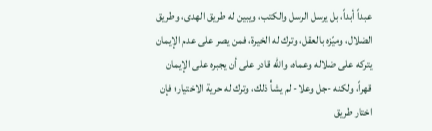عبداً أبداً، بل يرسل الرسل والكتب، ويبين له طريق الهدى، وطريق الضلال، وميّزه بالعقل، وترك له الخيرة، فمن يصر على عدم الإيمان يتركه على ضلاله وعماه، والله قادر على أن يجبره على الإيمان قهراً، ولكنه -جل وعلا- لم يشأْ ذلك، وترك له حرية الاختيار؛ فإن اختار طريق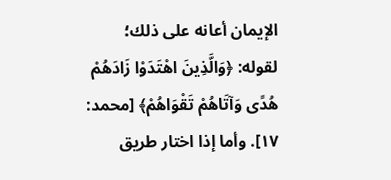الإيمان أعانه على ذلك؛ لقوله: ﴿وَالَّذِينَ اهْتَدَوْا زَادَهُمْ هُدًى وَآتَاهُمْ تَقْوَاهُمْ﴾ [محمد: ١٧]. وأما إذا اختار طريق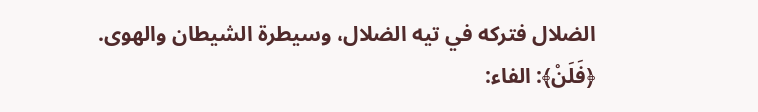الضلال فتركه في تيه الضلال، وسيطرة الشيطان والهوى.
﴿فَلَنْ﴾: الفاء: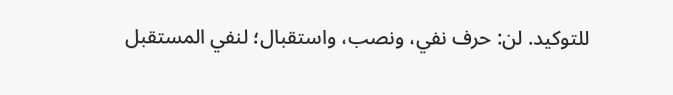للتوكيد. لن: حرف نفي، ونصب، واستقبال؛ لنفي المستقبل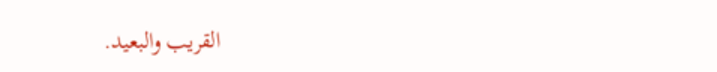القريب والبعيد.